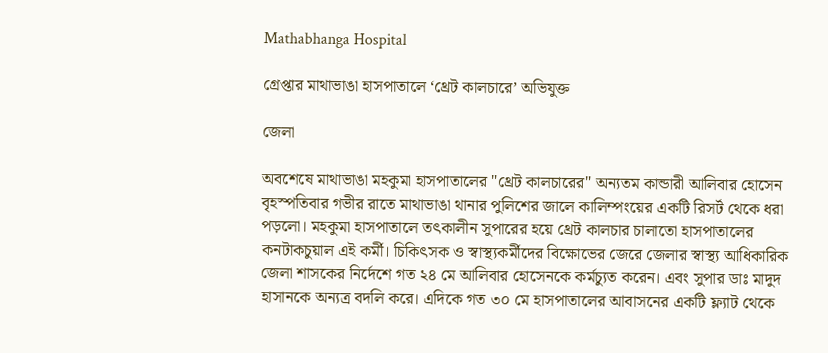Mathabhanga Hospital

গ্রেপ্তার মাথাভাঙা হাসপাতালে ‘থ্রেট কালচারে’ অভিযুক্ত

জেলা

অবশেষে মাথাভাঙা মহকুমা হাসপাতালের "থ্রেট কালচারের" অন্যতম কান্ডারী আলিবার হোসেন বৃহস্পতিবার গভীর রাতে মাথাভাঙা থানার পুলিশের জালে কালিম্পংয়ের একটি রিসর্ট থেকে ধরা পড়লো। মহকুমা হাসপাতালে তৎকালীন সুপারের হয়ে থ্রেট কালচার চালাতো হাসপাতালের কনটাকচুয়াল এই কর্মী। চিকিৎসক ও স্বাস্থ্যকর্মীদের বিক্ষোভের জেরে জেলার স্বাস্থ্য আধিকারিক জেলা শাসকের নির্দেশে গত ২৪ মে আলিবার হোসেনকে কর্মচ্যুত করেন। এবং সুপার ডাঃ মাদুদ হাসানকে অন্যত্র বদলি করে। এদিকে গত ৩০ মে হাসপাতালের আবাসনের একটি ফ্ল্যাট থেকে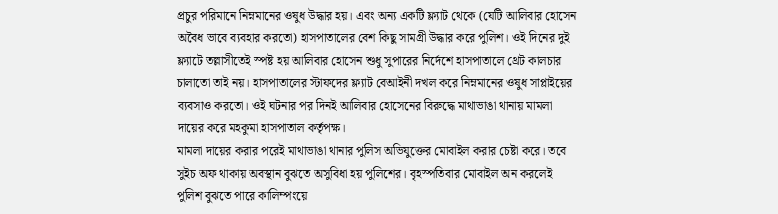প্রচুর পরিমানে নিম্নমানের ওষুধ উদ্ধার হয়। এবং অন্য একটি ফ্ল্যাট থেকে (যেটি আলিবার হোসেন অবৈধ ভাবে ব্যবহার করতো) হাসপাতালের বেশ কিছু সামগ্রী উদ্ধার করে পুলিশ। ওই দিনের দুই ফ্ল্যাটে তল্লাসীতেই স্পষ্ট হয় আলিবার হোসেন শুধু সুপারের নির্দেশে হাসপাতালে থ্রেট কালচার চালাতো তাই নয়। হাসপাতালের স্টাফদের ফ্ল্যাট বেআইনী দখল করে নিম্নমানের ওষুধ সাপ্লাইয়ের ব্যবসাও করতো। ওই ঘটনার পর দিনই আলিবার হোসেনের বিরুদ্ধে মাথাভাঙা থানায় মামলা দায়ের করে মহকুমা হাসপাতাল কর্তৃপক্ষ।
মামলা দায়ের করার পরেই মাথাভাঙা থানার পুলিস অভিযুক্তের মোবাইল করার চেষ্টা করে। তবে সুইচ অফ থাকায় অবস্থান বুঝতে অসুবিধা হয় পুলিশের। বৃহস্পতিবার মোবাইল অন করলেই পুলিশ বুঝতে পারে কালিম্পংয়ে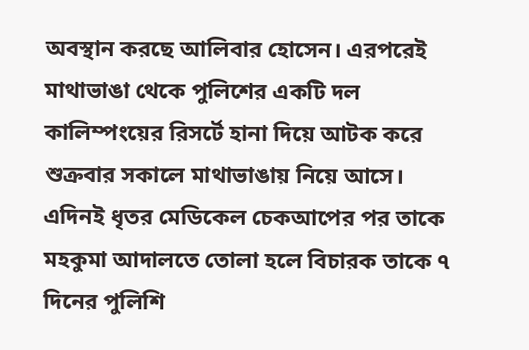অবস্থান করছে আলিবার হোসেন। এরপরেই মাথাভাঙা থেকে পুলিশের একটি দল কালিম্পংয়ের রিসর্টে হানা দিয়ে আটক করে শুক্রবার সকালে মাথাভাঙায় নিয়ে আসে। এদিনই ধৃতর মেডিকেল চেকআপের পর তাকে মহকুমা আদালতে তোলা হলে বিচারক তাকে ৭ দিনের পুলিশি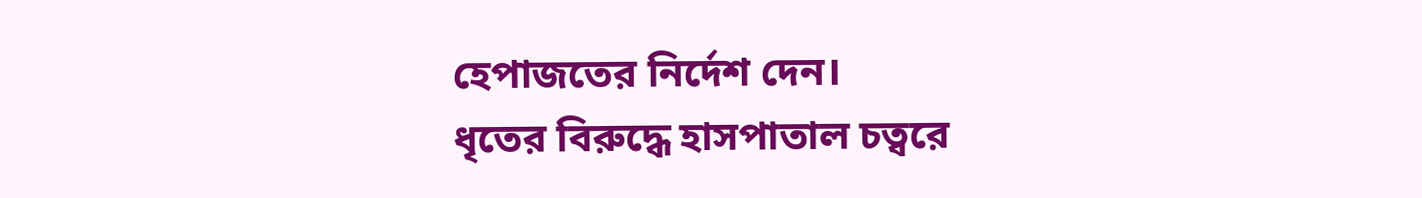হেপাজতের নির্দেশ দেন।
ধৃতের বিরুদ্ধে হাসপাতাল চত্বরে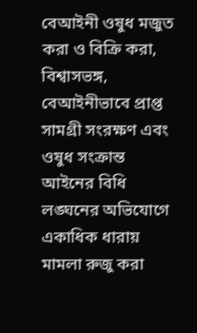বেআইনী ওষুধ মজুত করা ও বিক্রি করা, বিশ্বাসভঙ্গ, বেআইনীভাবে প্রাপ্ত সামগ্রী সংরক্ষণ এবং ওষুধ সংক্রান্ত আইনের বিধি লঙ্ঘনের অভিযোগে একাধিক ধারায় মামলা রুজু করা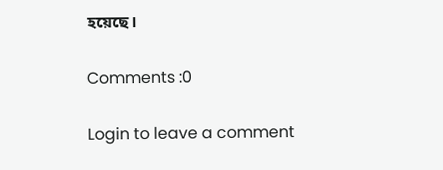হয়েছে।

Comments :0

Login to leave a comment